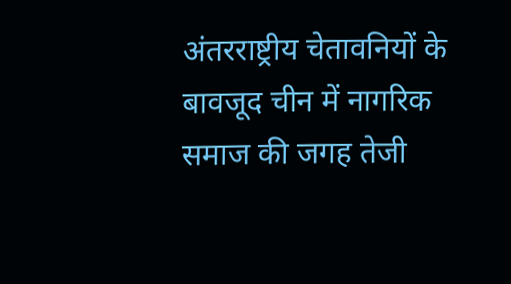अंतरराष्ट्रीय चेतावनियों के बावजूद चीन में नागरिक समाज की जगह तेजी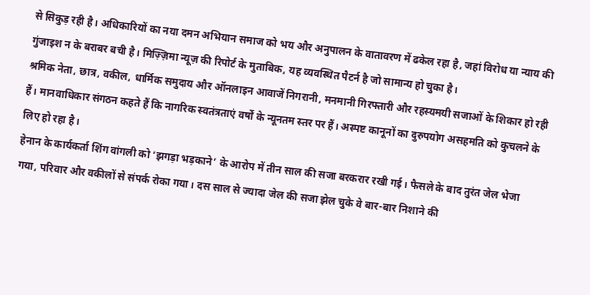से सिकुड़ रही है। अधिकारियों का नया दमन अभियान समाज को भय और अनुपालन के वातावरण में ढकेल रहा है, जहां विरोध या न्याय की गुंजाइश न के बराबर बची है। मिज़्ज़िमा न्यूज़ की रिपोर्ट के मुताबिक, यह व्यवस्थित पैटर्न है जो सामान्य हो चुका है।
श्रमिक नेता, छात्र, वकील, धार्मिक समुदाय और ऑनलाइन आवाजें निगरानी, मनमानी गिरफ्तारी और रहस्यमयी सजाओं के शिकार हो रही हैं। मानवाधिकार संगठन कहते हैं कि नागरिक स्वतंत्रताएं वर्षों के न्यूनतम स्तर पर हैं। अस्पष्ट कानूनों का दुरुपयोग असहमति को कुचलने के लिए हो रहा है।
हेनान के कार्यकर्ता शिंग वांगली को ‘झगड़ा भड़काने’ के आरोप में तीन साल की सजा बरकरार रखी गई। फैसले के बाद तुरंत जेल भेजा गया, परिवार और वकीलों से संपर्क रोका गया। दस साल से ज्यादा जेल की सजा झेल चुके वे बार-बार निशाने की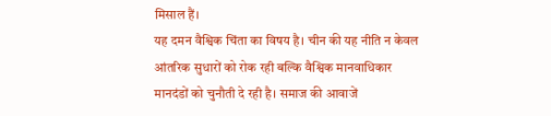मिसाल हैं।
यह दमन वैश्विक चिंता का विषय है। चीन की यह नीति न केवल आंतरिक सुधारों को रोक रही बल्कि वैश्विक मानवाधिकार मानदंडों को चुनौती दे रही है। समाज की आवाजें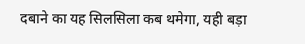दबाने का यह सिलसिला कब थमेगा, यही बड़ा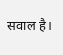सवाल है।